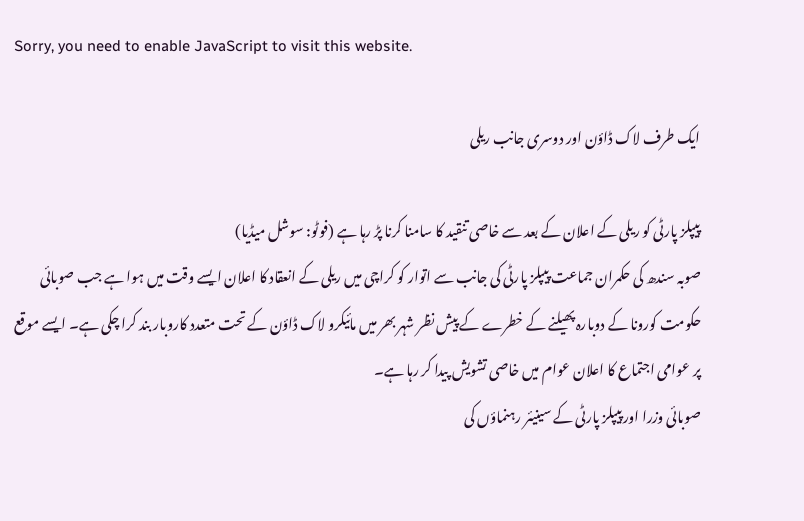Sorry, you need to enable JavaScript to visit this website.

ایک طرف لاک ڈاؤن اور دوسری جانب ریلی

پیپلز پارٹی کو ریلی کے اعلان کے بعد سے خاصی تنقید کا سامنا کرنا پڑ رہا ہے (فوٹو: سوشل میڈیا)
صوبہ سندھ کی حکمران جماعت پیپلز پارٹی کی جانب سے اتوار کو کراچی میں ریلی کے انعقاد کا اعلان ایسے وقت میں ہوا ہے جب صوبائی حکومت کورونا کے دوبارہ پھیلنے کے خطرے کے پیش نظر شہر بھر میں مائیکرو لاک ڈاؤن کے تحت متعدد کاروبار بند کرا چکی ہے۔ ایسے موقع پر عوامی اجتماع کا اعلان عوام میں خاصی تشویش پیدا کر رہا ہے۔
صوبائی وزرا اور پیپلز پارٹی کے سینیئر رہنماؤں کی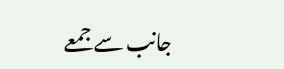جانب سے جمعے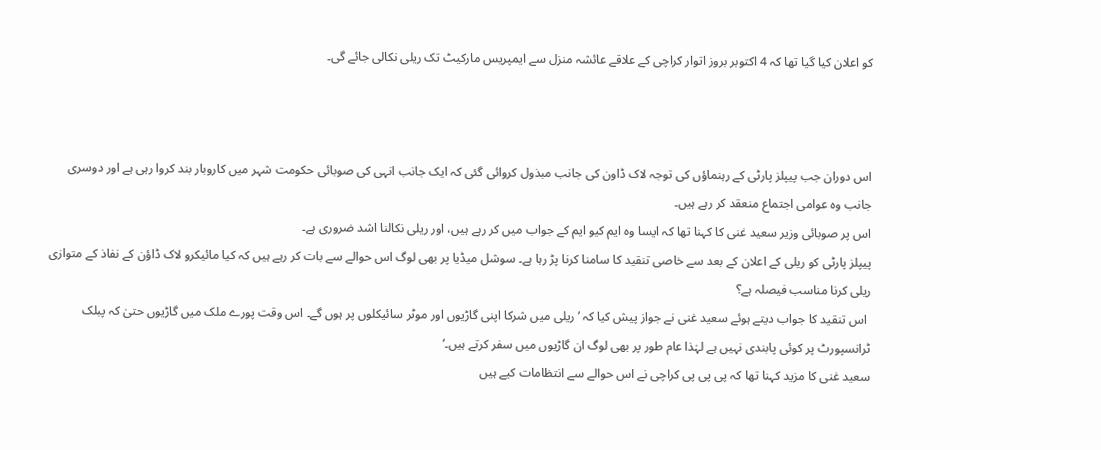کو اعلان کیا گیا تھا کہ 4 اکتوبر بروز اتوار کراچی کے علاقے عائشہ منزل سے ایمپریس مارکیٹ تک ریلی نکالی جائے گی۔



اس دوران جب پیپلز پارٹی کے رہنماؤں کی توجہ لاک ڈاون کی جانب مبذول کروائی گئی کہ ایک جانب انہی کی صوبائی حکومت شہر میں کاروبار بند کروا رہی ہے اور دوسری جانب وہ عوامی اجتماع منعقد کر رہے ہیں۔
اس پر صوبائی وزیر سعید غنی کا کہنا تھا کہ ایسا وہ ایم کیو ایم کے جواب میں کر رہے ہیں، اور ریلی نکالنا اشد ضروری ہے۔
پیپلز پارٹی کو ریلی کے اعلان کے بعد سے خاصی تنقید کا سامنا کرنا پڑ رہا ہے۔ سوشل میڈیا پر بھی لوگ اس حوالے سے بات کر رہے ہیں کہ کیا مائیکرو لاک ڈاؤن کے نفاذ کے متوازی ریلی کرنا مناسب فیصلہ ہے؟
 اس تنقید کا جواب دیتے ہوئے سعید غنی نے جواز پیش کیا کہ ’ریلی میں شرکا اپنی گاڑیوں اور موٹر سائیکلوں پر ہوں گے۔ اس وقت پورے ملک میں گاڑیوں حتیٰ کہ پبلک ٹرانسپورٹ پر کوئی پابندی نہیں ہے لہٰذا عام طور پر بھی لوگ ان گاڑیوں میں سفر کرتے ہیں۔‘
سعید غنی کا مزید کہنا تھا کہ پی پی پی کراچی نے اس حوالے سے انتظامات کیے ہیں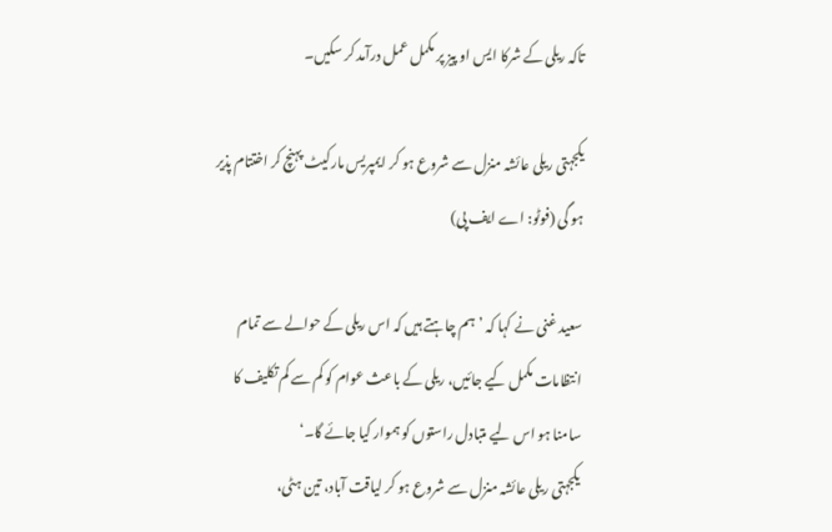تاکہ ریلی کے شرکا ایس او پیز پر مکمل عمل درآمد کر سکیں۔

یکجہتی ریلی عائشہ منزل سے شروع ہو کر ایمپریس مارکیٹ پہنچ کر اختتام پذیر ہو گی (فوٹو: اے ایف پی)

سعید غنی نے کہا کہ ’ہم چاہتے ہیں کہ اس ریلی کے حوالے سے تمام انتظامات مکمل کیے جائیں، ریلی کے باعث عوام کو کم سے کم تکلیف کا سامنا ہو اس لیے متبادل راستوں کو ہموار کیا جائے گا۔‘
یکجہتی ریلی عائشہ منزل سے شروع ہو کر لیاقت آباد، تین ہٹی،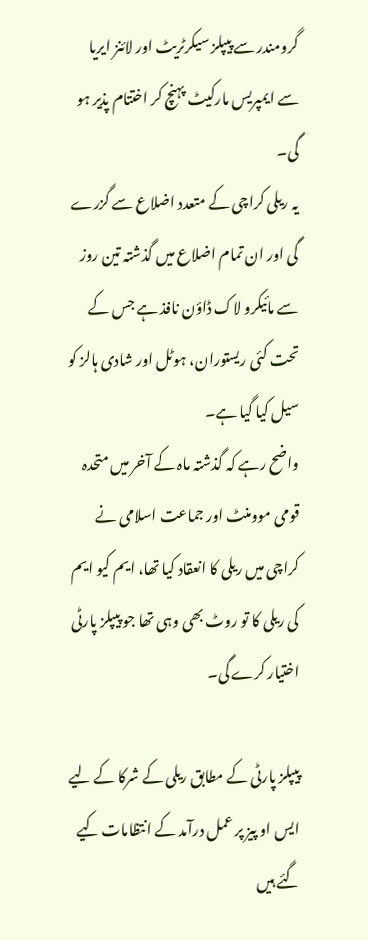گرومندر سے پیپلز سیکرٹریٹ اور لائنز ایریا سے ایمپریس مارکیٹ پہنچ کر اختتام پذیر ہو گی۔
یہ ریلی کراچی کے متعدد اضلاع سے گزرے گی اور ان تمام اضلاع میں گذشتہ تین روز سے مائیکرو لاک ڈاؤن نافذ ہے جس کے تحت کئی ریستوران، ہوٹل اور شادی ہالز کو سیل کیا گیا ہے۔
واضح رہے کہ گذشتہ ماہ کے آخر میں متحدہ قومی موومنٹ اور جماعت اسلامی نے کراچی میں ریلی کا انعقاد کیا تھا، ایم کیو ایم کی ریلی کا تو روٹ بھی وہی تھا جو پیپلز پارٹی اختیار کرے گی۔

پیپلز پارٹی کے مطابق ریلی کے شرکا کے لیے ایس او پیز پر عمل درآمد کے انتظامات کیے گئے ہیں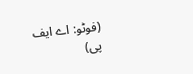(فوٹو: اے ایف پی)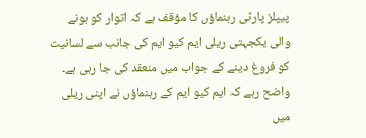پیپلز پارٹی رہنماؤں کا مؤقف ہے کہ اتوار کو ہونے والی یکجہتی ریلی ایم کیو ایم کی جانب سے لسانیت کو فروغ دینے کے جواب میں منعقد کی جا رہی ہے۔
واضح رہے کہ ایم کیو ایم کے رہنماؤں نے اپنی ریلی میں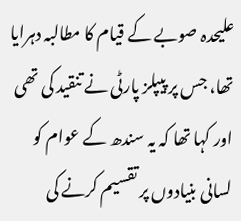علیحدہ صوبے کے قیام کا مطالبہ دہرایا تھا، جس پر پیپلز پارٹی نے تنقید کی تھی اور کہا تھا کہ یہ سندھ کے عوام کو لسانی بنیادوں پر تقسیم کرنے کی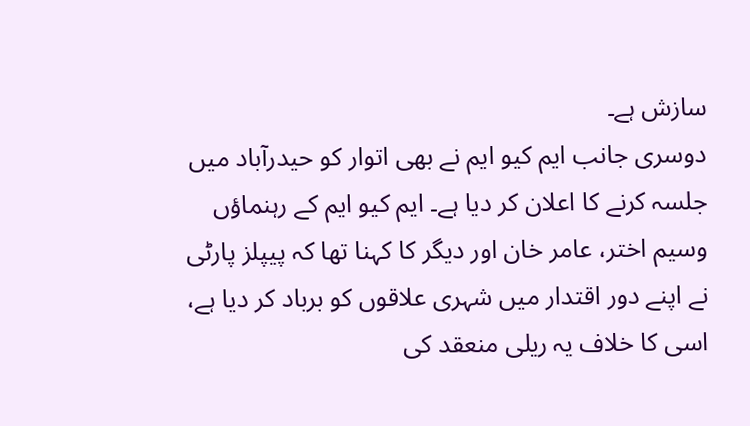سازش ہے۔
دوسری جانب ایم کیو ایم نے بھی اتوار کو حیدرآباد میں جلسہ کرنے کا اعلان کر دیا ہے۔ ایم کیو ایم کے رہنماؤں وسیم اختر، عامر خان اور دیگر کا کہنا تھا کہ پیپلز پارٹی نے اپنے دور اقتدار میں شہری علاقوں کو برباد کر دیا ہے، اسی کا خلاف یہ ریلی منعقد کی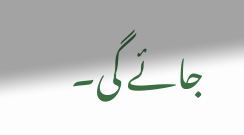جائے گی۔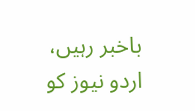باخبر رہیں، اردو نیوز کو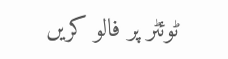ٹوئٹر پر فالو کریں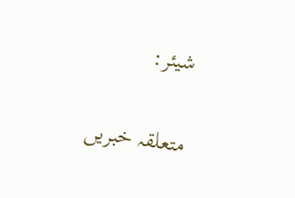شیئر:

متعلقہ خبریں